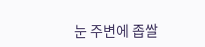눈 주변에 좁쌀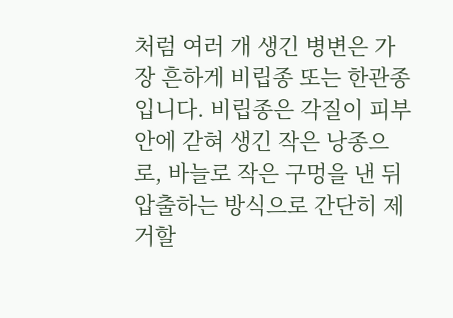처럼 여러 개 생긴 병변은 가장 흔하게 비립종 또는 한관종입니다. 비립종은 각질이 피부 안에 갇혀 생긴 작은 낭종으로, 바늘로 작은 구멍을 낸 뒤 압출하는 방식으로 간단히 제거할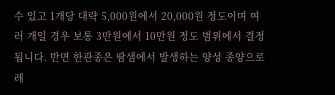수 있고 1개당 대략 5,000원에서 20,000원 정도이며 여러 개일 경우 보통 3만원에서 10만원 정도 범위에서 결정됩니다. 반면 한관종은 땀샘에서 발생하는 양성 종양으로 레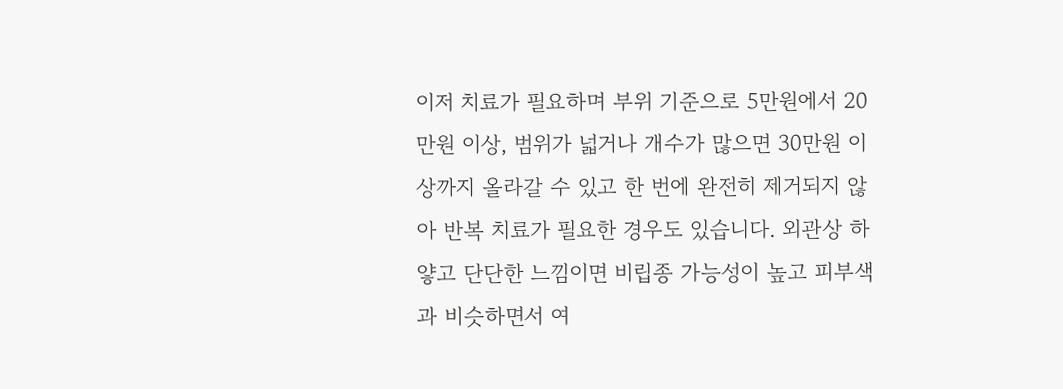이저 치료가 필요하며 부위 기준으로 5만원에서 20만원 이상, 범위가 넓거나 개수가 많으면 30만원 이상까지 올라갈 수 있고 한 번에 완전히 제거되지 않아 반복 치료가 필요한 경우도 있습니다. 외관상 하얗고 단단한 느낌이면 비립종 가능성이 높고 피부색과 비슷하면서 여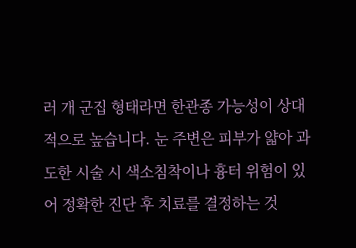러 개 군집 형태라면 한관종 가능성이 상대적으로 높습니다. 눈 주변은 피부가 얇아 과도한 시술 시 색소침착이나 흉터 위험이 있어 정확한 진단 후 치료를 결정하는 것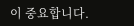이 중요합니다.